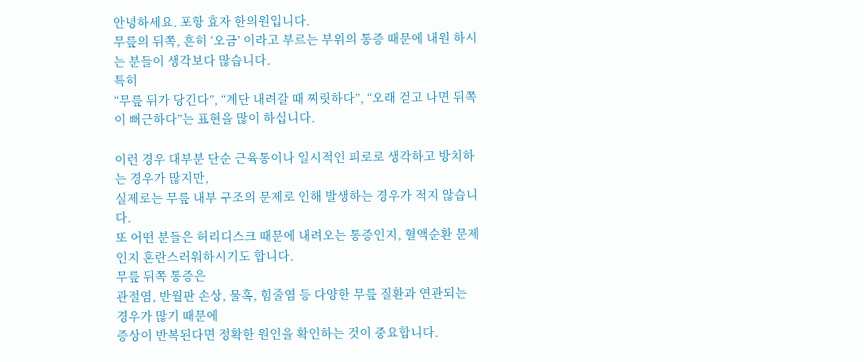안녕하세요. 포항 효자 한의원입니다.
무릎의 뒤쪽, 흔히 ‘오금’ 이라고 부르는 부위의 통증 때문에 내원 하시는 분들이 생각보다 많습니다.
특히
“무릎 뒤가 당긴다”, “계단 내려갈 때 찌릿하다”, “오래 걷고 나면 뒤쪽이 뻐근하다”는 표현을 많이 하십니다.

이런 경우 대부분 단순 근육통이나 일시적인 피로로 생각하고 방치하는 경우가 많지만,
실제로는 무릎 내부 구조의 문제로 인해 발생하는 경우가 적지 않습니다.
또 어떤 분들은 허리디스크 때문에 내려오는 통증인지, 혈액순환 문제인지 혼란스러워하시기도 합니다.
무릎 뒤쪽 통증은
관절염, 반월판 손상, 물혹, 힘줄염 등 다양한 무릎 질환과 연관되는 경우가 많기 때문에
증상이 반복된다면 정확한 원인을 확인하는 것이 중요합니다.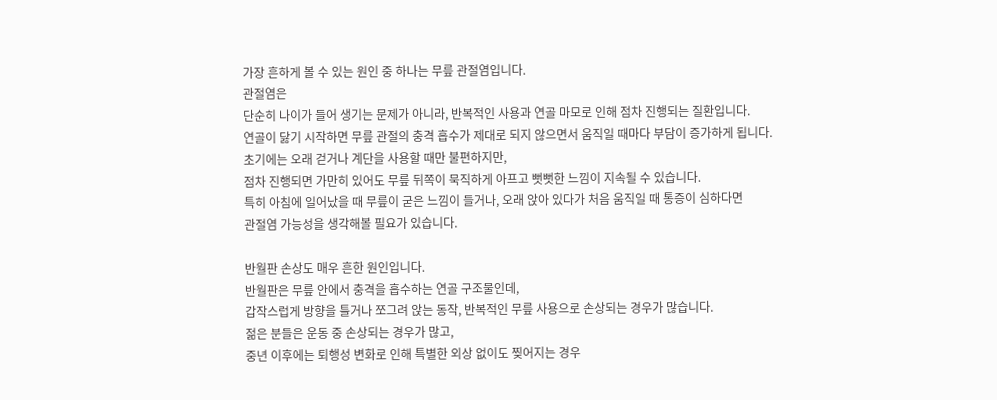가장 흔하게 볼 수 있는 원인 중 하나는 무릎 관절염입니다.
관절염은
단순히 나이가 들어 생기는 문제가 아니라, 반복적인 사용과 연골 마모로 인해 점차 진행되는 질환입니다.
연골이 닳기 시작하면 무릎 관절의 충격 흡수가 제대로 되지 않으면서 움직일 때마다 부담이 증가하게 됩니다.
초기에는 오래 걷거나 계단을 사용할 때만 불편하지만,
점차 진행되면 가만히 있어도 무릎 뒤쪽이 묵직하게 아프고 뻣뻣한 느낌이 지속될 수 있습니다.
특히 아침에 일어났을 때 무릎이 굳은 느낌이 들거나, 오래 앉아 있다가 처음 움직일 때 통증이 심하다면
관절염 가능성을 생각해볼 필요가 있습니다.

반월판 손상도 매우 흔한 원인입니다.
반월판은 무릎 안에서 충격을 흡수하는 연골 구조물인데,
갑작스럽게 방향을 틀거나 쪼그려 앉는 동작, 반복적인 무릎 사용으로 손상되는 경우가 많습니다.
젊은 분들은 운동 중 손상되는 경우가 많고,
중년 이후에는 퇴행성 변화로 인해 특별한 외상 없이도 찢어지는 경우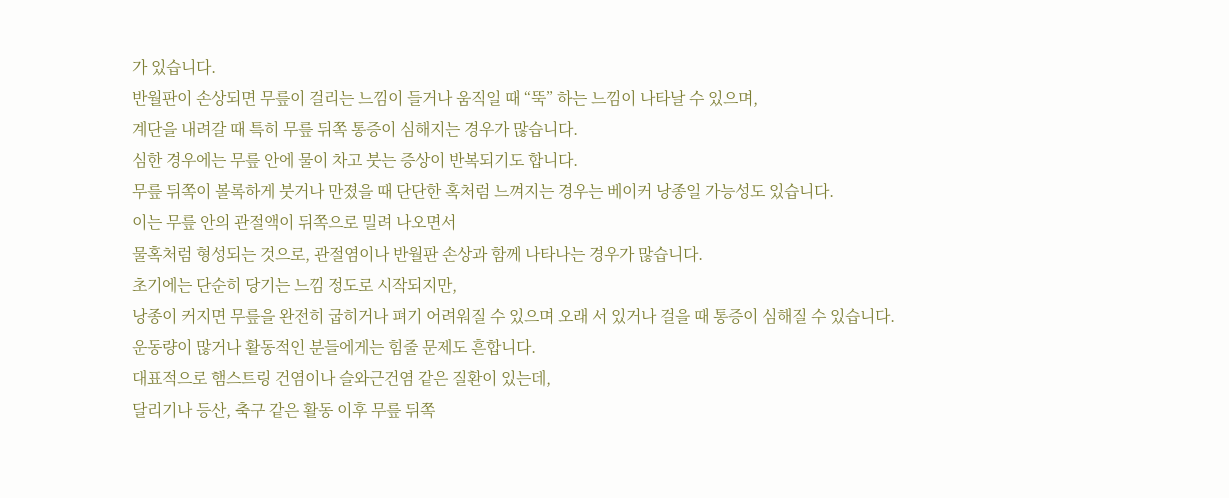가 있습니다.
반월판이 손상되면 무릎이 걸리는 느낌이 들거나 움직일 때 “뚝” 하는 느낌이 나타날 수 있으며,
계단을 내려갈 때 특히 무릎 뒤쪽 통증이 심해지는 경우가 많습니다.
심한 경우에는 무릎 안에 물이 차고 붓는 증상이 반복되기도 합니다.
무릎 뒤쪽이 볼록하게 붓거나 만졌을 때 단단한 혹처럼 느껴지는 경우는 베이커 낭종일 가능성도 있습니다.
이는 무릎 안의 관절액이 뒤쪽으로 밀려 나오면서
물혹처럼 형성되는 것으로, 관절염이나 반월판 손상과 함께 나타나는 경우가 많습니다.
초기에는 단순히 당기는 느낌 정도로 시작되지만,
낭종이 커지면 무릎을 완전히 굽히거나 펴기 어려워질 수 있으며 오래 서 있거나 걸을 때 통증이 심해질 수 있습니다.
운동량이 많거나 활동적인 분들에게는 힘줄 문제도 흔합니다.
대표적으로 햄스트링 건염이나 슬와근건염 같은 질환이 있는데,
달리기나 등산, 축구 같은 활동 이후 무릎 뒤쪽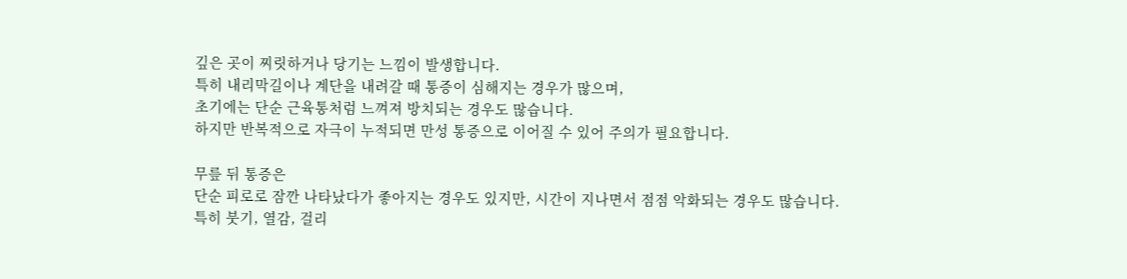깊은 곳이 찌릿하거나 당기는 느낌이 발생합니다.
특히 내리막길이나 계단을 내려갈 때 통증이 심해지는 경우가 많으며,
초기에는 단순 근육통처럼 느껴져 방치되는 경우도 많습니다.
하지만 반복적으로 자극이 누적되면 만성 통증으로 이어질 수 있어 주의가 필요합니다.

무릎 뒤 통증은
단순 피로로 잠깐 나타났다가 좋아지는 경우도 있지만, 시간이 지나면서 점점 악화되는 경우도 많습니다.
특히 붓기, 열감, 걸리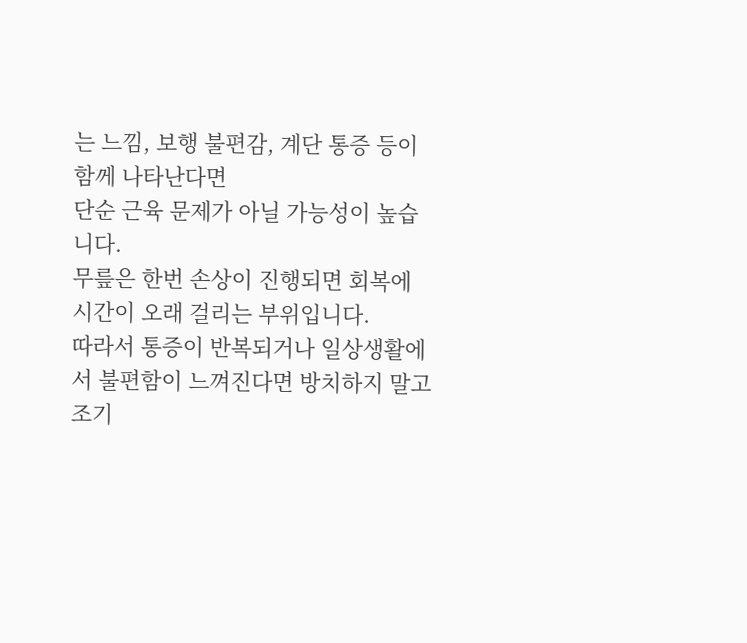는 느낌, 보행 불편감, 계단 통증 등이 함께 나타난다면
단순 근육 문제가 아닐 가능성이 높습니다.
무릎은 한번 손상이 진행되면 회복에 시간이 오래 걸리는 부위입니다.
따라서 통증이 반복되거나 일상생활에서 불편함이 느껴진다면 방치하지 말고
조기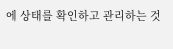에 상태를 확인하고 관리하는 것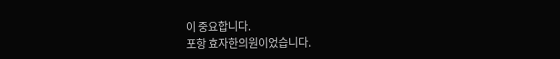이 중요합니다.
포항 효자한의원이었습니다.